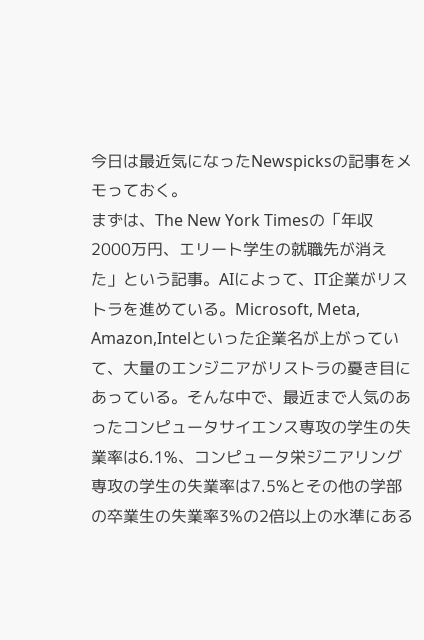今日は最近気になったNewspicksの記事をメモっておく。
まずは、The New York Timesの「年収2000万円、エリート学生の就職先が消えた」という記事。AIによって、IT企業がリストラを進めている。Microsoft, Meta, Amazon,Intelといった企業名が上がっていて、大量のエンジニアがリストラの憂き目にあっている。そんな中で、最近まで人気のあったコンピュータサイエンス専攻の学生の失業率は6.1%、コンピュータ栄ジニアリング専攻の学生の失業率は7.5%とその他の学部の卒業生の失業率3%の2倍以上の水準にある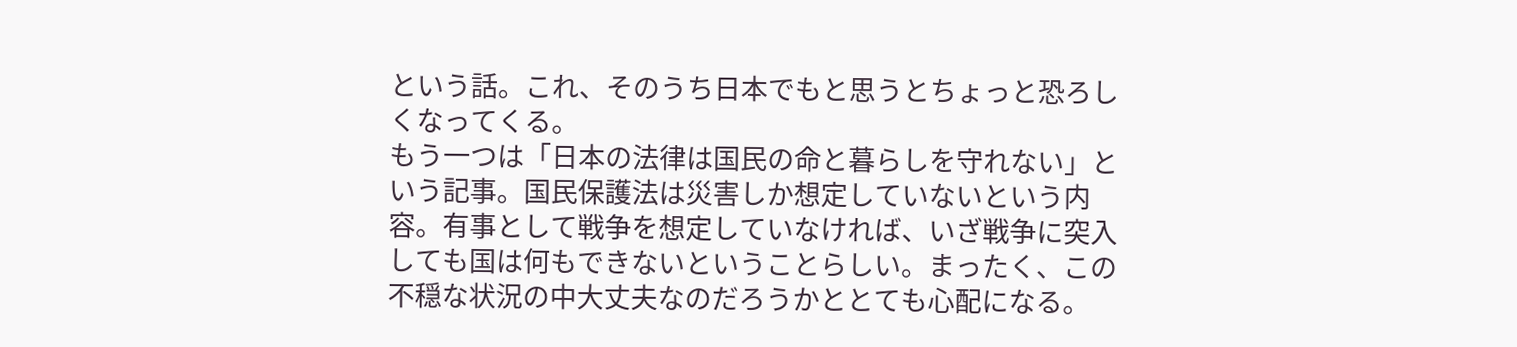という話。これ、そのうち日本でもと思うとちょっと恐ろしくなってくる。
もう一つは「日本の法律は国民の命と暮らしを守れない」という記事。国民保護法は災害しか想定していないという内容。有事として戦争を想定していなければ、いざ戦争に突入しても国は何もできないということらしい。まったく、この不穏な状況の中大丈夫なのだろうかととても心配になる。